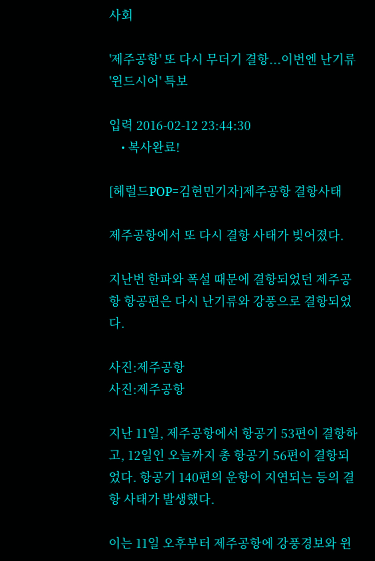사회

'제주공항' 또 다시 무더기 결항...이번엔 난기류 '윈드시어' 특보

입력 2016-02-12 23:44:30
    • 복사완료!

[헤럴드POP=김현민기자]제주공항 결항사태

제주공항에서 또 다시 결항 사태가 빚어졌다.

지난번 한파와 폭설 때문에 결항되었던 제주공항 항공편은 다시 난기류와 강풍으로 결항되었다.

사진:제주공항
사진:제주공항

지난 11일, 제주공항에서 항공기 53편이 결항하고, 12일인 오늘까지 총 항공기 56편이 결항되었다. 항공기 140편의 운항이 지연되는 등의 결항 사태가 발생했다.

이는 11일 오후부터 제주공항에 강풍경보와 윈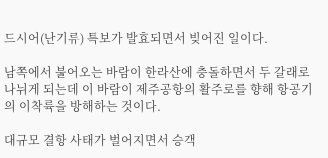드시어(난기류) 특보가 발효되면서 빚어진 일이다.

남쪽에서 불어오는 바람이 한라산에 충돌하면서 두 갈래로 나뉘게 되는데 이 바람이 제주공항의 활주로를 향해 항공기의 이착륙을 방해하는 것이다.

대규모 결항 사태가 벌어지면서 승객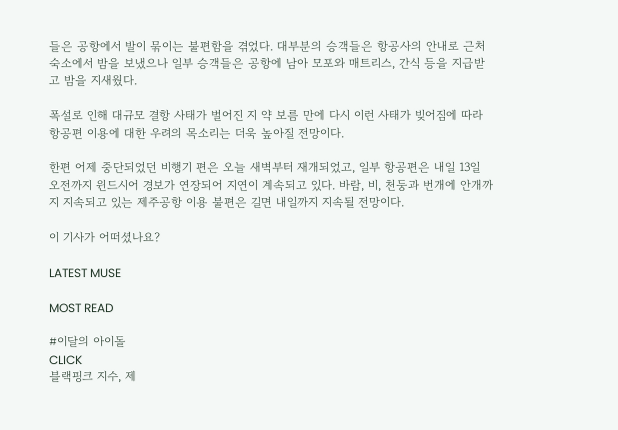들은 공항에서 발이 묶이는 불편함을 겪었다. 대부분의 승객들은 항공사의 안내로 근처 숙소에서 밤을 보냈으나 일부 승객들은 공항에 남아 모포와 매트리스, 간식 등을 지급받고 밤을 지새웠다.

폭설로 인해 대규모 결항 사태가 벌어진 지 약 보름 만에 다시 이런 사태가 빚어짐에 따라 항공편 이용에 대한 우려의 목소리는 더욱 높아질 전망이다.

한편 어제 중단되었던 비행기 편은 오늘 새벽부터 재개되었고, 일부 항공편은 내일 13일 오전까지 윈드시어 경보가 연장되어 지연이 계속되고 있다. 바람, 비, 천둥과 번개에 안개까지 지속되고 있는 제주공항 이용 불편은 길면 내일까지 지속될 전망이다.

이 기사가 어떠셨나요?

LATEST MUSE

MOST READ

#이달의 아이돌
CLICK
블랙핑크 지수, 제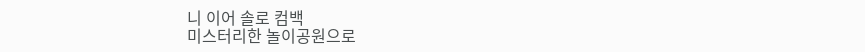니 이어 솔로 컴백
미스터리한 놀이공원으로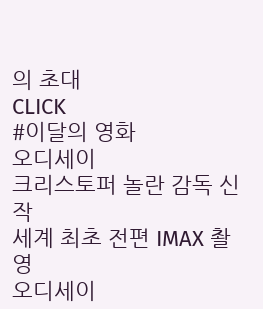의 초대
CLICK
#이달의 영화
오디세이
크리스토퍼 놀란 감독 신작
세계 최초 전편 IMAX 촬영
오디세이